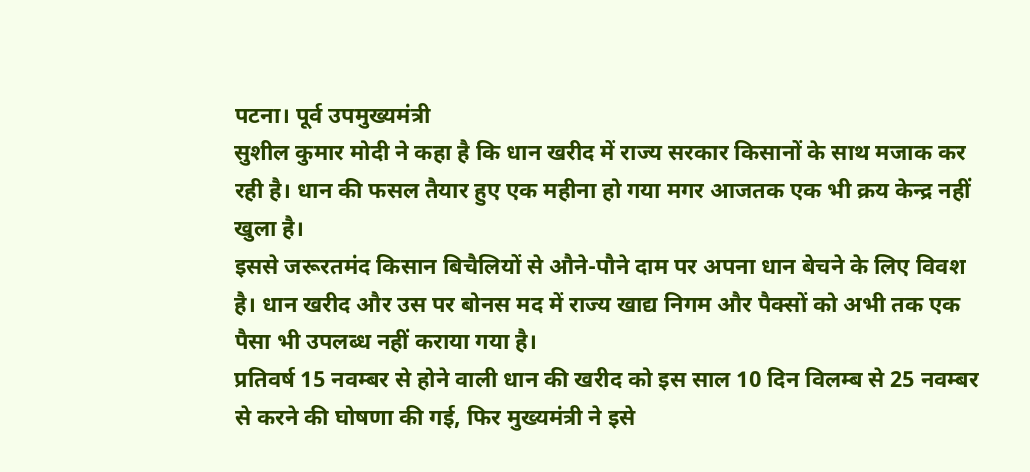पटना। पूर्व उपमुख्यमंत्री
सुशील कुमार मोदी ने कहा है कि धान खरीद में राज्य सरकार किसानों के साथ मजाक कर रही है। धान की फसल तैयार हुए एक महीना हो गया मगर आजतक एक भी क्रय केन्द्र नहीं खुला है।
इससे जरूरतमंद किसान बिचैलियों से औने-पौने दाम पर अपना धान बेचने के लिए विवश है। धान खरीद और उस पर बोनस मद में राज्य खाद्य निगम और पैक्सों को अभी तक एक पैसा भी उपलब्ध नहीं कराया गया है।
प्रतिवर्ष 15 नवम्बर से होने वाली धान की खरीद को इस साल 10 दिन विलम्ब से 25 नवम्बर से करने की घोषणा की गई, फिर मुख्यमंत्री ने इसे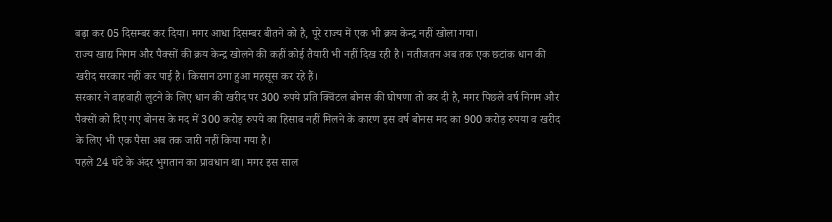बढ़ा कर 05 दिसम्बर कर दिया। मगर आधा दिसम्बर बीतने को है, पूरे राज्य में एक भी क्रय केन्द्र नहीं खोला गया।
राज्य खाद्य निगम और पैक्सों की क्रय केन्द्र खोलने की कहीं कोई तैयारी भी नहीं दिख रही है। नतीजतन अब तक एक छटांक धान की खरीद सरकार नहीं कर पाई है। किसान ठगा हुआ महसूस कर रहे हैं।
सरकार ने वाहवाही लुटने के लिए धान की खरीद पर 300 रुपये प्रति क्विंटल बोनस की घोषणा तो कर दी है, मगर पिछले वर्ष निगम और पैक्सों को दिए गए बोनस के मद में 300 करोड़ रुपये का हिसाब नहीं मिलने के कारण इस वर्ष बोनस मद का 900 करोड़ रुपया व खरीद के लिए भी एक पैसा अब तक जारी नहीं किया गया है।
पहले 24 घंटे के अंदर भुगतान का प्रावधान था। मगर इस साल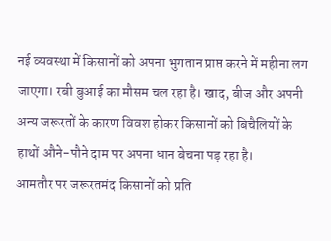नई व्यवस्था में किसानों को अपना भुगतान प्राप्त करने में महीना लग जाएगा। रबी बुआई का मौसम चल रहा है। खाद, बीज और अपनी अन्य जरूरतों के कारण विवश होकर किसानों को बिचैलियों के हाथों औने-पौने दाम पर अपना धान बेचना पड़ रहा है।
आमतौर पर जरूरतमंद किसानों को प्रति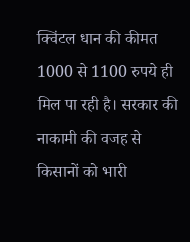क्विंटल धान की कीमत 1000 से 1100 रुपये ही मिल पा रही है। सरकार की नाकामी की वजह से किसानों को भारी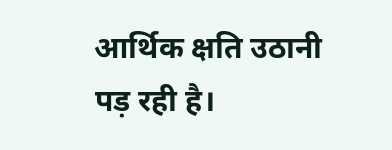आर्थिक क्षति उठानी पड़ रही है।